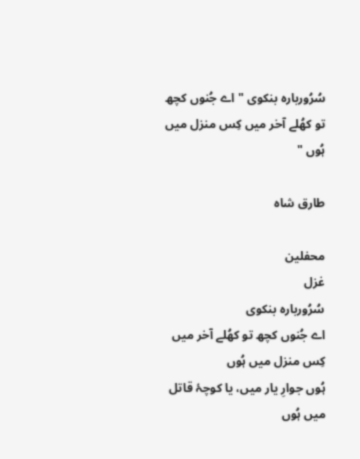سُرُوربارہ بنکوی " اے جُنوں کچھ تو کھُلے آخر میں کِس منزل میں ہُوں "

طارق شاہ

محفلین
غزل
سُرُوربارہ بنکوی
اے جُنوں کچھ تو کھُلے آخر میں کِس منزل میں ہُوں
ہُوں جوارِ یار میں، یا کوچۂ قاتل میں ہُوں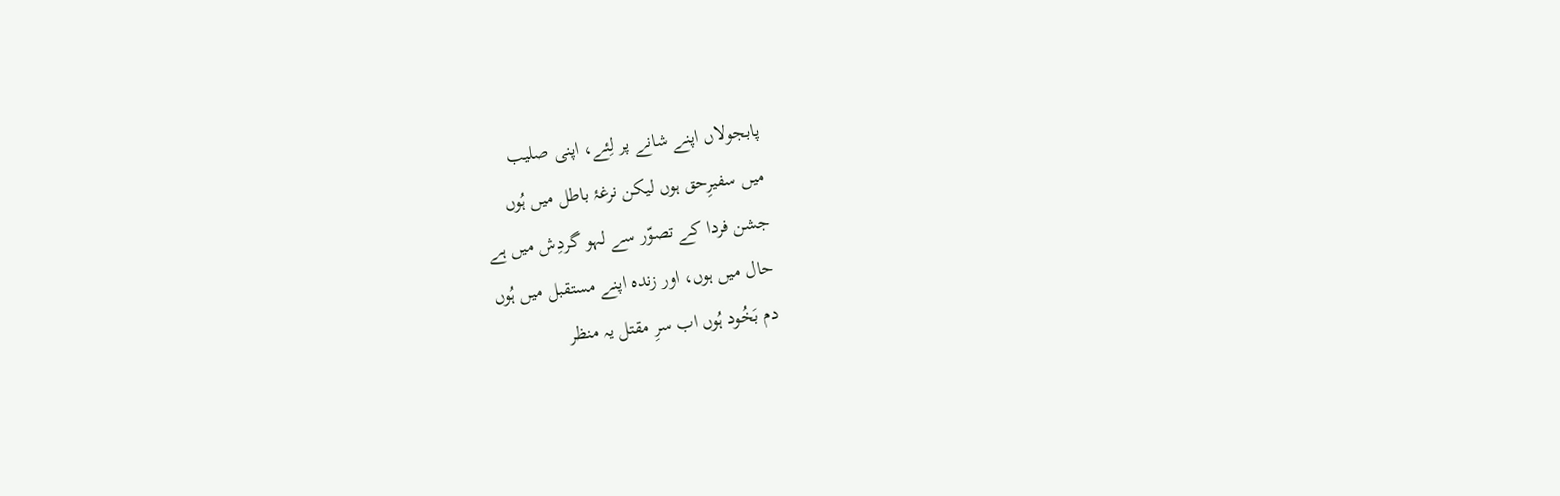پابجولاں اپنے شانے پر لِئے، اپنی صلیب
میں سفیرِحق ہوں لیکن نرغۂ باطل میں ہُوں
جشن فردا کے تصوّر سے لہو گردِش میں ہے
حال میں ہوں، اور زندہ اپنے مستقبل میں ہُوں
دم بَخُود ہُوں اب سرِ مقتل یہ منظر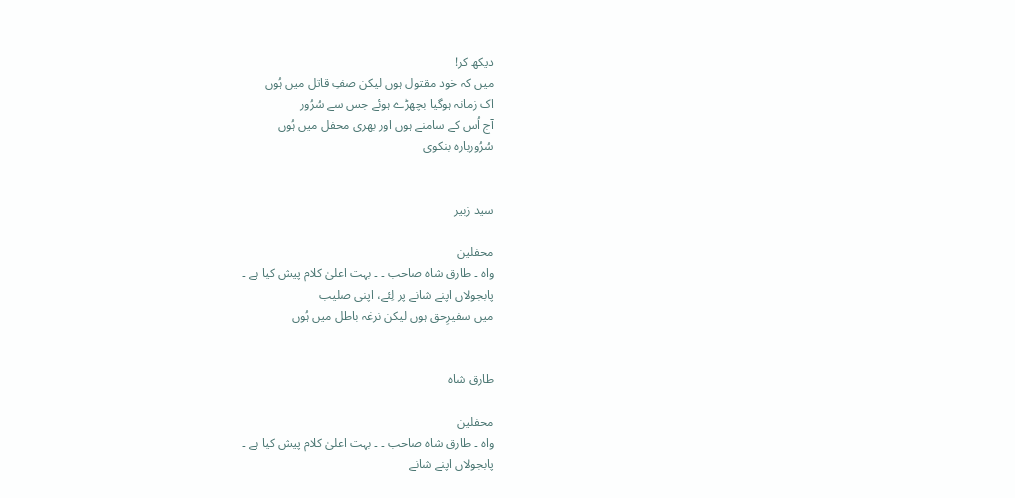دیکھ کر!
میں کہ خود مقتول ہوں لیکن صفِ قاتل میں ہُوں
اک زمانہ ہوگیا بچھڑے ہوئے جس سے سُرُور
آج اُس کے سامنے ہوں اور بھری محفل میں ہُوں
سُرُوربارہ بنکوی


سید زبیر

محفلین
واہ ۔ طارق شاہ صاحب ۔ ۔ بہت اعلیٰ کلام پیش کیا ہے ۔
پابجولاں اپنے شانے پر لِئے، اپنی صلیب
میں سفیرِحق ہوں لیکن نرغہ باطل میں ہُوں


طارق شاہ

محفلین
واہ ۔ طارق شاہ صاحب ۔ ۔ بہت اعلیٰ کلام پیش کیا ہے ۔
پابجولاں اپنے شانے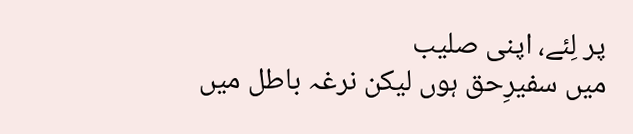پر لِئے، اپنی صلیب
میں سفیرِحق ہوں لیکن نرغہ باطل میں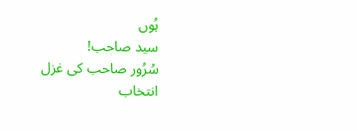ہُوں
سید صاحب!
سُرُور صاحب کی غزل انتخاب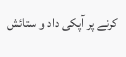کرنے پر آپکی داد و ستائش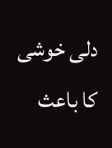دلی خوشی کا باعث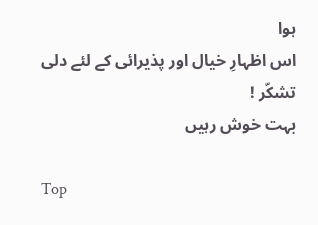ہوا
اس اظہارِ خیال اور پذیرائی کے لئے دلی تشکّر !
بہت خوش رہیں

Top